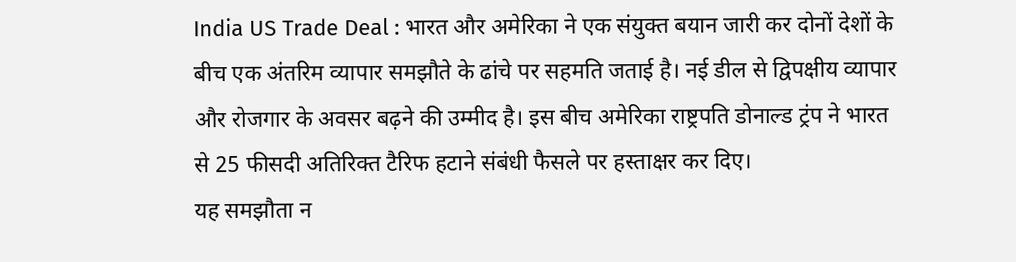India US Trade Deal : भारत और अमेरिका ने एक संयुक्त बयान जारी कर दोनों देशों के बीच एक अंतरिम व्यापार समझौते के ढांचे पर सहमति जताई है। नई डील से द्विपक्षीय व्यापार और रोजगार के अवसर बढ़ने की उम्मीद है। इस बीच अमेरिका राष्ट्रपति डोनाल्ड ट्रंप ने भारत से 25 फीसदी अतिरिक्त टैरिफ हटाने संबंधी फैसले पर हस्ताक्षर कर दिए।
यह समझौता न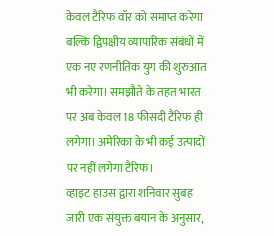केवल टैरिफ वॉर को समाप्त करेगा बल्कि द्विपक्षीय व्यापारिक संबंधों में एक नए रणनीतिक युग की शुरुआत भी करेगा। समझौते के तहत भारत पर अब केवल 18 फीसदी टैरिफ ही लगेगा। अमेरिका के भी कई उत्पादों पर नहीं लगेगा टैरिफ।
व्हाइट हाउस द्वारा शनिवार सुबह जारी एक संयुक्त बयान के अनुसार,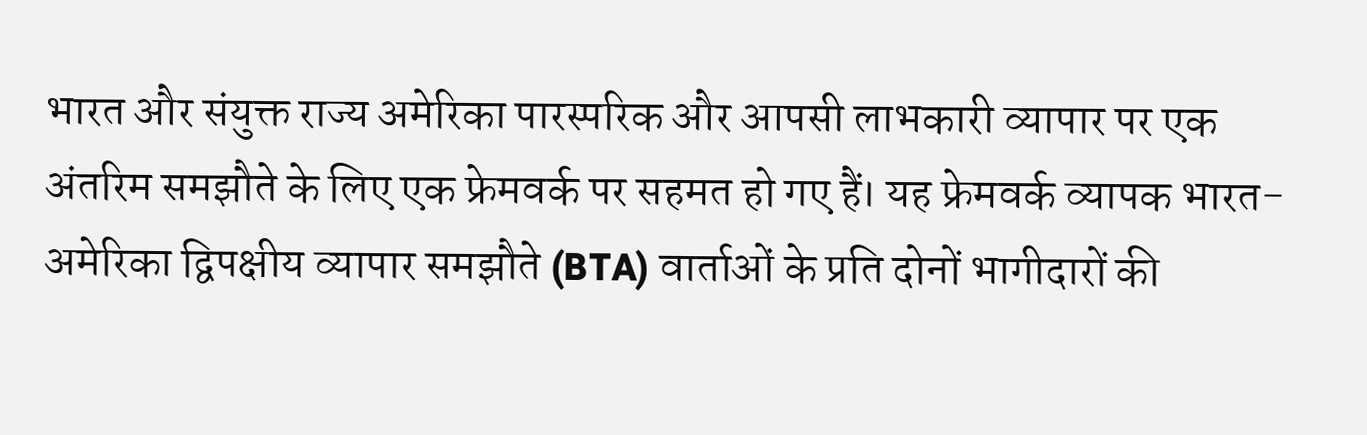भारत और संयुक्त राज्य अमेरिका पारस्परिक और आपसी लाभकारी व्यापार पर एक अंतरिम समझौते के लिए एक फ्रेमवर्क पर सहमत हो गए हैं। यह फ्रेमवर्क व्यापक भारत-अमेरिका द्विपक्षीय व्यापार समझौते (BTA) वार्ताओं के प्रति दोनों भागीदारों की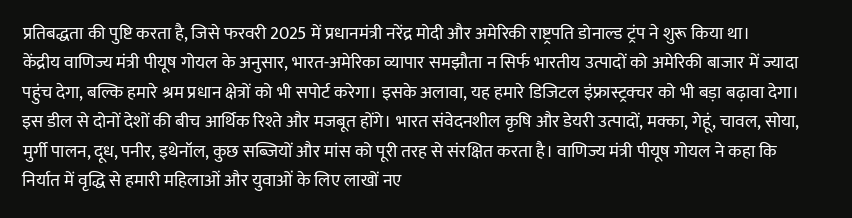प्रतिबद्धता की पुष्टि करता है, जिसे फरवरी 2025 में प्रधानमंत्री नरेंद्र मोदी और अमेरिकी राष्ट्रपति डोनाल्ड ट्रंप ने शुरू किया था।
केंद्रीय वाणिज्य मंत्री पीयूष गोयल के अनुसार, भारत-अमेरिका व्यापार समझौता न सिर्फ भारतीय उत्पादों को अमेरिकी बाजार में ज्यादा पहुंच देगा, बल्कि हमारे श्रम प्रधान क्षेत्रों को भी सपोर्ट करेगा। इसके अलावा, यह हमारे डिजिटल इंफ्रास्ट्रक्चर को भी बड़ा बढ़ावा देगा।
इस डील से दोनों देशों की बीच आर्थिक रिश्ते और मजबूत होंगे। भारत संवेदनशील कृषि और डेयरी उत्पादों, मक्का, गेहूं, चावल, सोया, मुर्गी पालन, दूध, पनीर, इथेनॉल, कुछ सब्जियों और मांस को पूरी तरह से संरक्षित करता है। वाणिज्य मंत्री पीयूष गोयल ने कहा कि निर्यात में वृद्धि से हमारी महिलाओं और युवाओं के लिए लाखों नए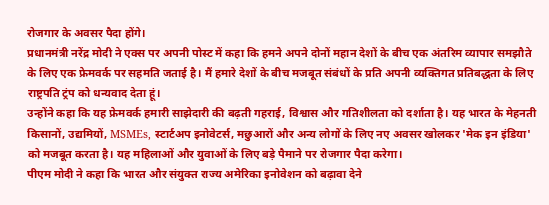रोजगार के अवसर पैदा होंगे।
प्रधानमंत्री नरेंद्र मोदी ने एक्स पर अपनी पोस्ट में कहा कि हमने अपने दोनों महान देशों के बीच एक अंतरिम व्यापार समझौते के लिए एक फ्रेमवर्क पर सहमति जताई है। मैं हमारे देशों के बीच मजबूत संबंधों के प्रति अपनी व्यक्तिगत प्रतिबद्धता के लिए राष्ट्रपति ट्रंप को धन्यवाद देता हूं।
उन्होंने कहा कि यह फ्रेमवर्क हमारी साझेदारी की बढ़ती गहराई, विश्वास और गतिशीलता को दर्शाता है। यह भारत के मेहनती किसानों, उद्यमियों, MSMEs, स्टार्टअप इनोवेटर्स, मछुआरों और अन्य लोगों के लिए नए अवसर खोलकर 'मेक इन इंडिया' को मजबूत करता है। यह महिलाओं और युवाओं के लिए बड़े पैमाने पर रोजगार पैदा करेगा।
पीएम मोदी ने कहा कि भारत और संयुक्त राज्य अमेरिका इनोवेशन को बढ़ावा देने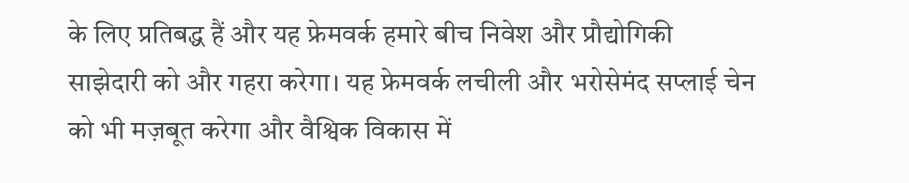के लिए प्रतिबद्ध हैं और यह फ्रेमवर्क हमारे बीच निवेश और प्रौद्योगिकी साझेदारी को और गहरा करेगा। यह फ्रेमवर्क लचीली और भरोसेमंद सप्लाई चेन को भी मज़बूत करेगा और वैश्विक विकास में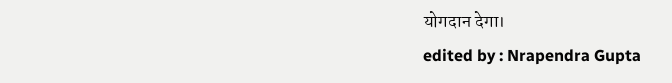योगदान देगा।
edited by : Nrapendra Gupta